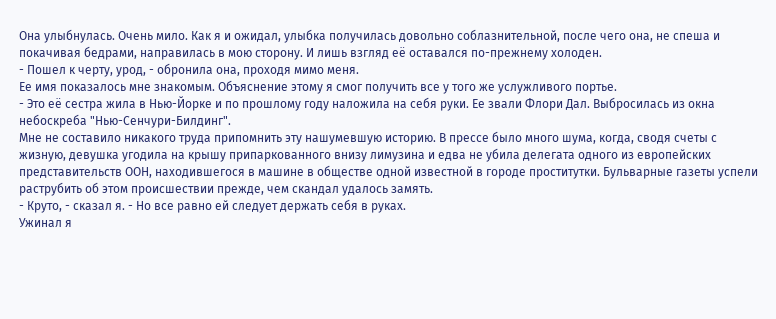Она улыбнулась. Очень мило. Как я и ожидал, улыбка получилась довольно соблазнительной, после чего она, не спеша и покачивая бедрами, направилась в мою сторону. И лишь взгляд её оставался по-прежнему холоден.
- Пошел к черту, урод, - обронила она, проходя мимо меня.
Ее имя показалось мне знакомым. Объяснение этому я смог получить все у того же услужливого портье.
- Это её сестра жила в Нью-Йорке и по прошлому году наложила на себя руки. Ее звали Флори Дал. Выбросилась из окна небоскреба "Нью-Сенчури-Билдинг".
Мне не составило никакого труда припомнить эту нашумевшую историю. В прессе было много шума, когда, сводя счеты с жизную, девушка угодила на крышу припаркованного внизу лимузина и едва не убила делегата одного из европейских представительств ООН, находившегося в машине в обществе одной известной в городе проститутки. Бульварные газеты успели раструбить об этом происшествии прежде, чем скандал удалось замять.
- Круто, - сказал я. - Но все равно ей следует держать себя в руках.
Ужинал я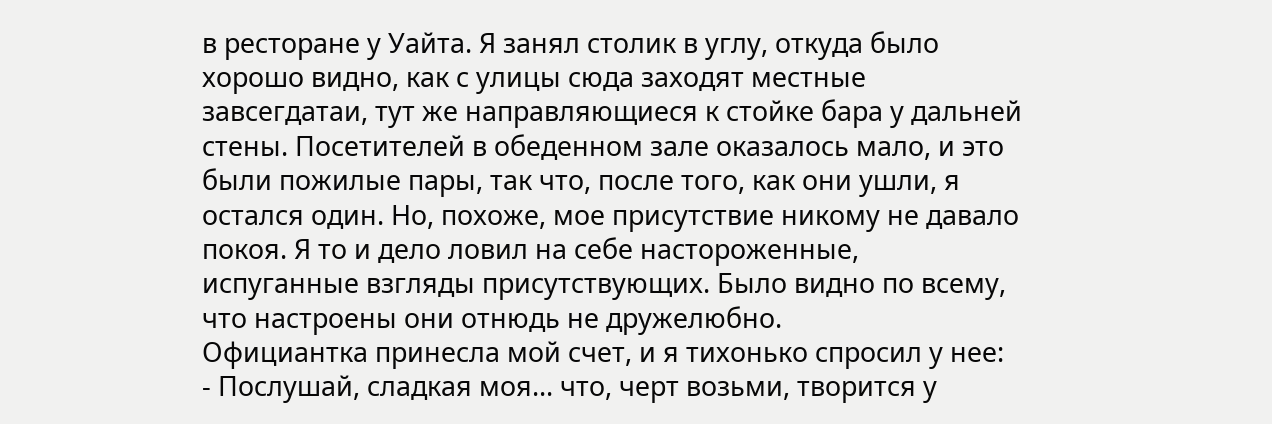в ресторане у Уайта. Я занял столик в углу, откуда было хорошо видно, как с улицы сюда заходят местные завсегдатаи, тут же направляющиеся к стойке бара у дальней стены. Посетителей в обеденном зале оказалось мало, и это были пожилые пары, так что, после того, как они ушли, я остался один. Но, похоже, мое присутствие никому не давало покоя. Я то и дело ловил на себе настороженные, испуганные взгляды присутствующих. Было видно по всему, что настроены они отнюдь не дружелюбно.
Официантка принесла мой счет, и я тихонько спросил у нее:
- Послушай, сладкая моя... что, черт возьми, творится у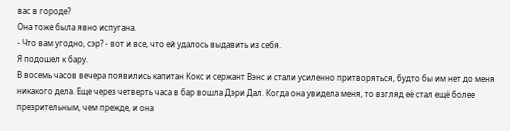вас в городе?
Она тоже была явно испугана.
- Что вам угодно, сэр? - вот и все, что ей удалось выдавить из себя.
Я подошел к бару.
В восемь часов вечера появились капитан Кокс и сержант Вэнс и стали усиленно притворяться, будто бы им нет до меня никакого дела. Еще через четверть часа в бар вошла Дэри Дал. Когда она увидела меня, то взгляд её стал ещё более презрительным, чем прежде, и она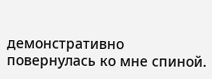демонстративно повернулась ко мне спиной.